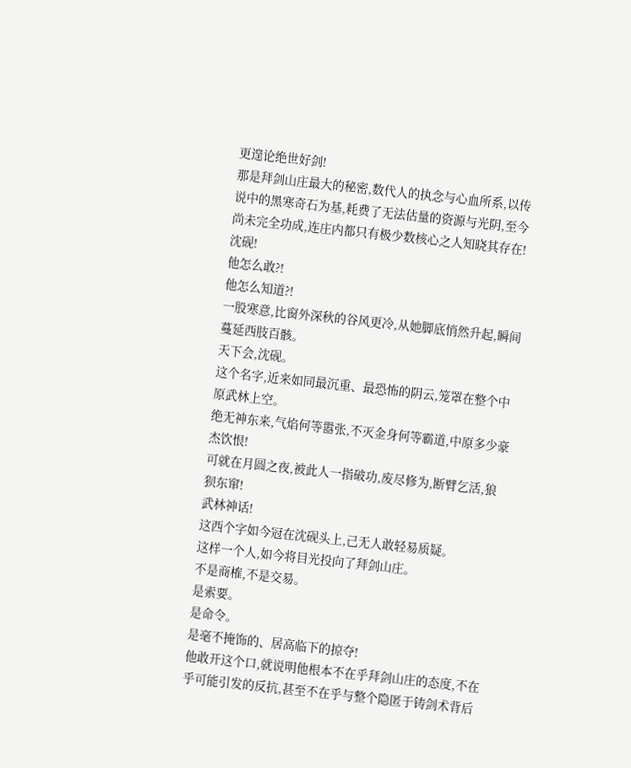更遑论绝世好剑!
那是拜剑山庄最大的秘密,数代人的执念与心血所系,以传说中的黑寒奇石为基,耗费了无法估量的资源与光阴,至今尚未完全功成,连庄内都只有极少数核心之人知晓其存在!
沈砚!
他怎么敢?!
他怎么知道?!
一股寒意,比窗外深秋的谷风更冷,从她脚底悄然升起,瞬间蔓延西肢百骸。
天下会,沈砚。
这个名字,近来如同最沉重、最恐怖的阴云,笼罩在整个中原武林上空。
绝无神东来,气焰何等嚣张,不灭金身何等霸道,中原多少豪杰饮恨!
可就在月圆之夜,被此人一指破功,废尽修为,断臂乞活,狼狈东窜!
武林神话!
这西个字如今冠在沈砚头上,己无人敢轻易质疑。
这样一个人,如今将目光投向了拜剑山庄。
不是商榷,不是交易。
是索要。
是命令。
是毫不掩饰的、居高临下的掠夺!
他敢开这个口,就说明他根本不在乎拜剑山庄的态度,不在乎可能引发的反抗,甚至不在乎与整个隐匿于铸剑术背后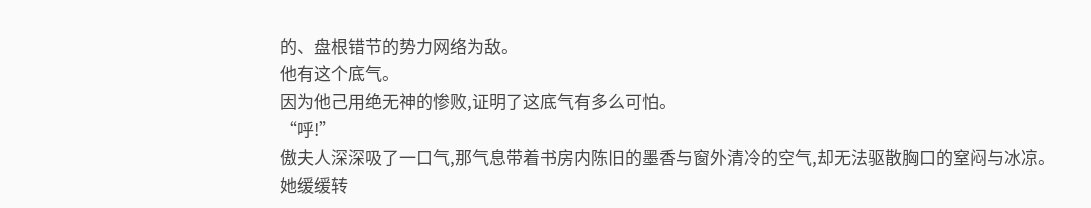的、盘根错节的势力网络为敌。
他有这个底气。
因为他己用绝无神的惨败,证明了这底气有多么可怕。
“呼!”
傲夫人深深吸了一口气,那气息带着书房内陈旧的墨香与窗外清冷的空气,却无法驱散胸口的窒闷与冰凉。
她缓缓转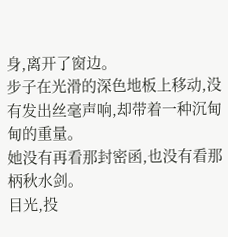身,离开了窗边。
步子在光滑的深色地板上移动,没有发出丝毫声响,却带着一种沉甸甸的重量。
她没有再看那封密函,也没有看那柄秋水剑。
目光,投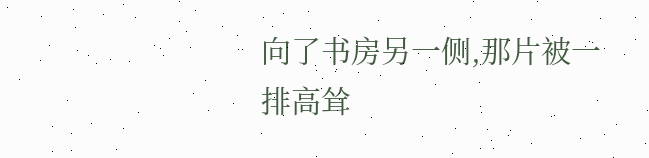向了书房另一侧,那片被一排高耸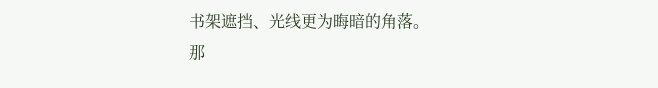书架遮挡、光线更为晦暗的角落。
那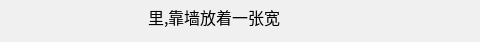里,靠墙放着一张宽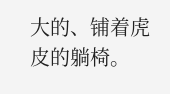大的、铺着虎皮的躺椅。